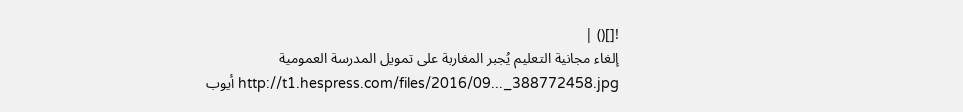![]() |
إلغاء مجانية التعليم يُجبر المغاربة على تمويل المدرسة العمومية
http://t1.hespress.com/files/2016/09..._388772458.jpg أيوب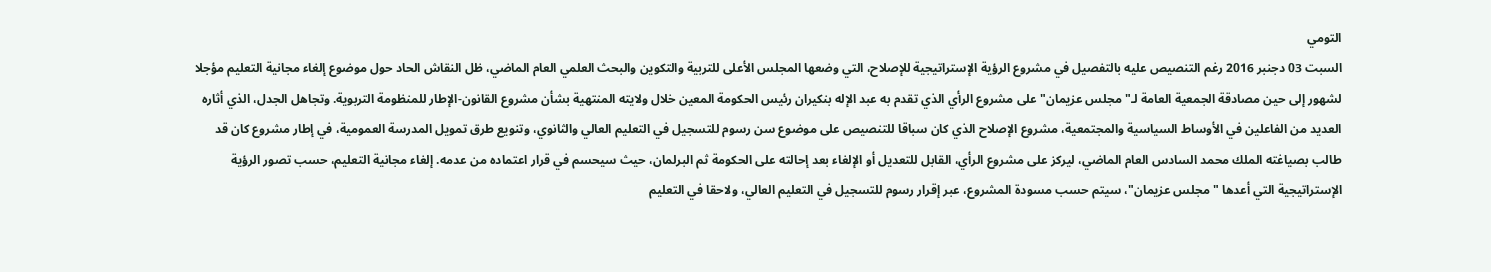التومي
السبت 03 دجنبر 2016 رغم التنصيص عليه بالتفصيل في مشروع الرؤية الإستراتيجية للإصلاح، التي وضعها المجلس الأعلى للتربية والتكوين والبحث العلمي العام الماضي، ظل النقاش الحاد حول موضوع إلغاء مجانية التعليم مؤجلا لشهور إلى حين مصادقة الجمعية العامة لـ"مجلس عزيمان" على مشروع الرأي الذي تقدم به عبد الإله بنكيران رئيس الحكومة المعين خلال ولايته المنتهية بشأن مشروع القانون-الإطار للمنظومة التربوية. وتجاهل الجدل، الذي أثاره العديد من الفاعلين في الأوساط السياسية والمجتمعية، مشروع الإصلاح الذي كان سباقا للتنصيص على موضوع سن رسوم للتسجيل في التعليم العالي والثانوي، وتنويع طرق تمويل المدرسة العمومية، في إطار مشروع كان قد طالب بصياغته الملك محمد السادس العام الماضي، ليركز على مشروع الرأي، القابل للتعديل أو الإلغاء بعد إحالته على الحكومة ثم البرلمان، حيث سيحسم في قرار اعتماده من عدمه. إلغاء مجانية التعليم، حسب تصور الرؤية الإستراتيجية التي أعدها "مجلس عزيمان"، سيتم حسب مسودة المشروع، عبر إقرار رسوم للتسجيل في التعليم العالي، ولاحقا في التعليم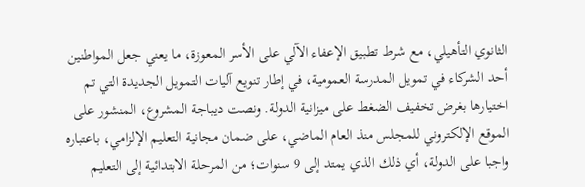الثانوي التأهيلي، مع شرط تطبيق الإعفاء الآلي على الأسر المعوزة، ما يعني جعل المواطنين أحد الشركاء في تمويل المدرسة العمومية، في إطار تنويع آليات التمويل الجديدة التي تم اختيارها بغرض تخفيف الضغط على ميزانية الدولة. ونصت ديباجة المشروع، المنشور على الموقع الإلكتروني للمجلس منذ العام الماضي، على ضمان مجانية التعليم الإلزامي، باعتباره واجبا على الدولة، أي ذلك الذي يمتد إلى 9 سنوات؛ من المرحلة الابتدائية إلى التعليم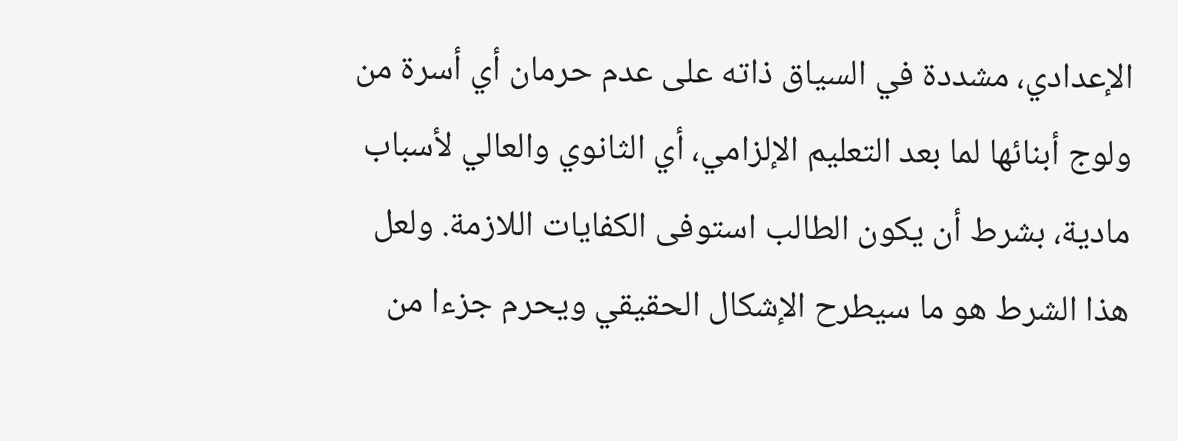الإعدادي، مشددة في السياق ذاته على عدم حرمان أي أسرة من ولوج أبنائها لما بعد التعليم الإلزامي، أي الثانوي والعالي لأسباب مادية، بشرط أن يكون الطالب استوفى الكفايات اللازمة. ولعل هذا الشرط هو ما سيطرح الإشكال الحقيقي ويحرم جزءا من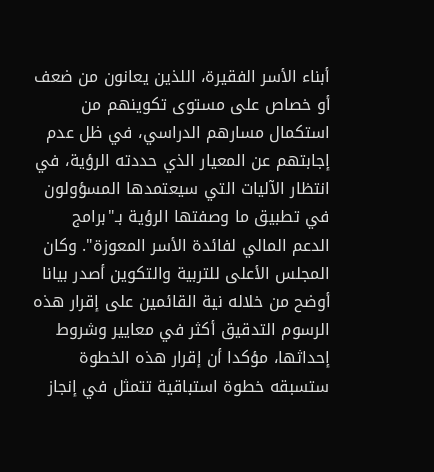أبناء الأسر الفقيرة، اللذين يعانون من ضعف أو خصاص على مستوى تكوينهم من استكمال مسارهم الدراسي، في ظل عدم إجابتهم عن المعيار الذي حددته الرؤية، في انتظار الآليات التي سيعتمدها المسؤولون في تطبيق ما وصفتها الرؤية بـ"برامج الدعم المالي لفائدة الأسر المعوزة". وكان المجلس الأعلى للتربية والتكوين أصدر بيانا أوضح من خلاله نية القائمين على إقرار هذه الرسوم التدقيق أكثر في معايير وشروط إحداثها، مؤكدا أن إقرار هذه الخطوة ستسبقه خطوة استباقية تتمثل في إنجاز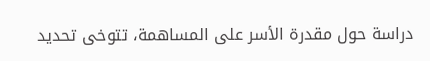دراسة حول مقدرة الأسر على المساهمة، تتوخى تحديد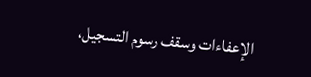الإعفاءات وسقف رسوم التسجيل،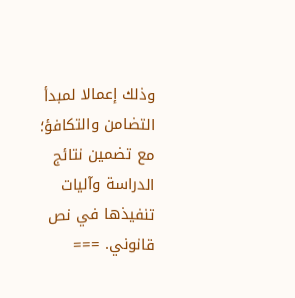وذلك إعمالا لمبدأ التضامن والتكافؤ؛ مع تضمين نتائج الدراسة وآليات تنفيذها في نص قانوني. ===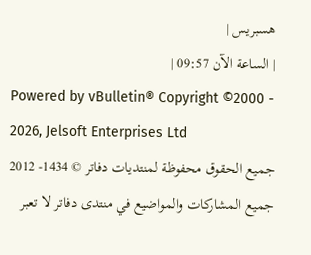هسبريس |
| الساعة الآن 09:57 |
Powered by vBulletin® Copyright ©2000 - 2026, Jelsoft Enterprises Ltd
جميع الحقوق محفوظة لمنتديات دفاتر © 1434- 2012 جميع المشاركات والمواضيع في منتدى دفاتر لا تعبر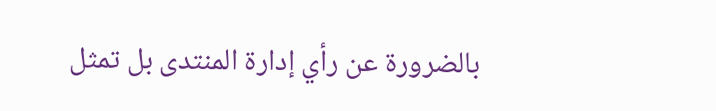بالضرورة عن رأي إدارة المنتدى بل تمثل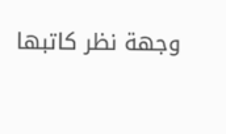وجهة نظر كاتبها